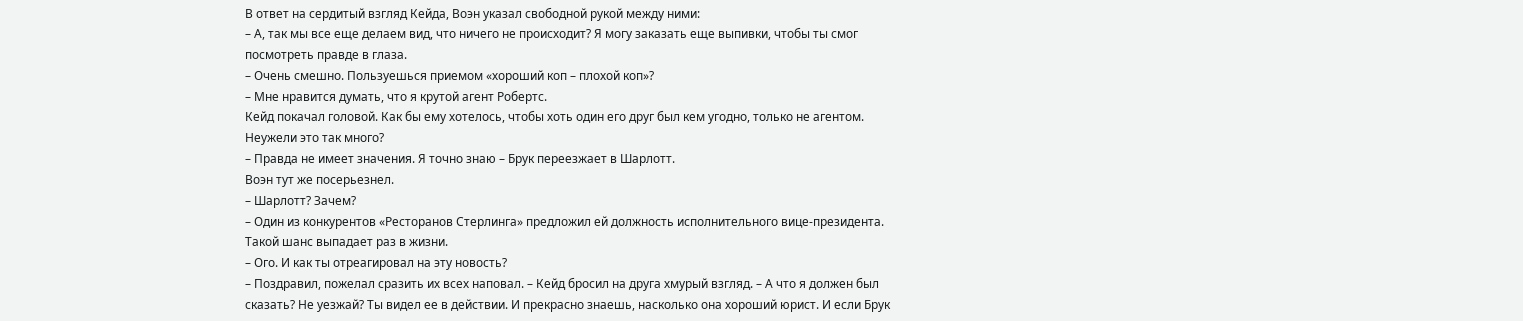В ответ на сердитый взгляд Кейда, Воэн указал свободной рукой между ними:
– А, так мы все еще делаем вид, что ничего не происходит? Я могу заказать еще выпивки, чтобы ты смог посмотреть правде в глаза.
– Очень смешно. Пользуешься приемом «хороший коп – плохой коп»?
– Мне нравится думать, что я крутой агент Робертс.
Кейд покачал головой. Как бы ему хотелось, чтобы хоть один его друг был кем угодно, только не агентом. Неужели это так много?
– Правда не имеет значения. Я точно знаю – Брук переезжает в Шарлотт.
Воэн тут же посерьезнел.
– Шарлотт? Зачем?
– Один из конкурентов «Ресторанов Стерлинга» предложил ей должность исполнительного вице-президента. Такой шанс выпадает раз в жизни.
– Ого. И как ты отреагировал на эту новость?
– Поздравил, пожелал сразить их всех наповал. – Кейд бросил на друга хмурый взгляд. – А что я должен был сказать? Не уезжай? Ты видел ее в действии. И прекрасно знаешь, насколько она хороший юрист. И если Брук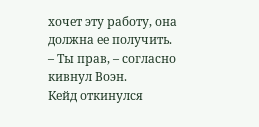хочет эту работу, она должна ее получить.
– Ты прав, – согласно кивнул Воэн.
Кейд откинулся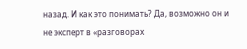назад. И как это понимать? Да, возможно он и не эксперт в «разговорах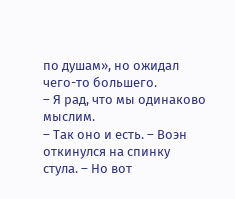по душам», но ожидал чего-то большего.
– Я рад, что мы одинаково мыслим.
– Так оно и есть. – Воэн откинулся на спинку стула. – Но вот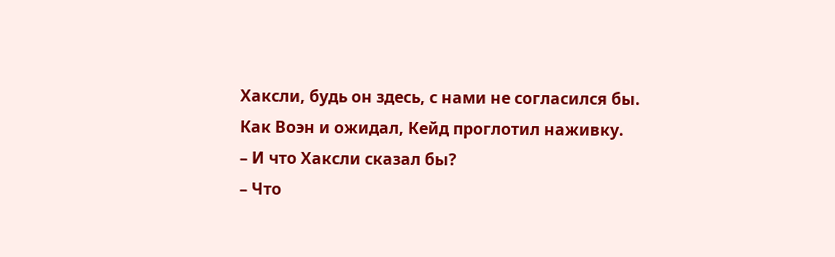Хаксли, будь он здесь, с нами не согласился бы.
Как Воэн и ожидал, Кейд проглотил наживку.
– И что Хаксли сказал бы?
– Что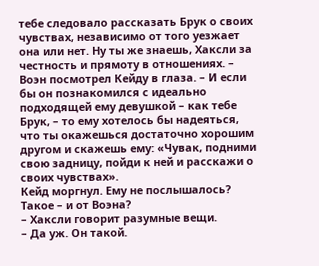тебе следовало рассказать Брук о своих чувствах, независимо от того уезжает она или нет. Ну ты же знаешь, Хаксли за честность и прямоту в отношениях. – Воэн посмотрел Кейду в глаза. – И если бы он познакомился с идеально подходящей ему девушкой – как тебе Брук, – то ему хотелось бы надеяться, что ты окажешься достаточно хорошим другом и скажешь ему: «Чувак, подними свою задницу, пойди к ней и расскажи о своих чувствах».
Кейд моргнул. Ему не послышалось? Такое – и от Воэна?
– Хаксли говорит разумные вещи.
– Да уж. Он такой.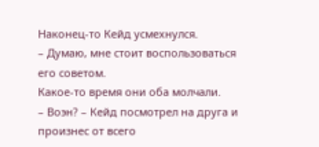Наконец-то Кейд усмехнулся.
– Думаю, мне стоит воспользоваться его советом.
Какое-то время они оба молчали.
– Воэн? – Кейд посмотрел на друга и произнес от всего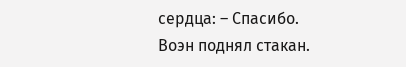сердца: – Спасибо.
Воэн поднял стакан.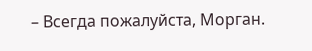– Всегда пожалуйста, Морган.